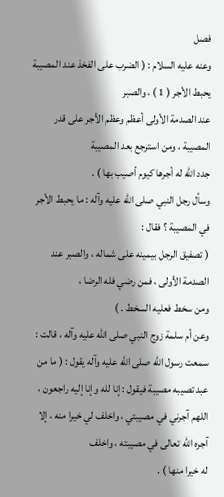فصل
وعنه عليه السلام : ( الضرب على الفخذ عند المصيبة يحبط الأجر ( 1 ) ، والصبر
عند الصدمة الأولى أعظم وعظم الأجر على قدر المصيبة ، ومن استرجع بعد المصيبة
جدد الله له أجرها كيوم أصيب بها ) .
وسأل رجل النبي صلى الله عليه وآله : ما يحبط الأجر في المصيبة ؟ فقال :
( تصفيق الرجل بيمينه على شماله ، والصبر عند الصدمة الأولى ، فمن رضي فله الرضا ،
ومن سخط فعليه السخط . )
وعن أم سلمة زوج النبي صلى الله عليه وآله ، قالت : سمعت رسول الله صلى الله عليه وآله يقول : ( ما من عبد تصيبه مصيبة فيقول : إنا لله وإنا إليه راجعون ،
اللهم آجرني في مصيبتي ، واخلف لي خيرا منه ، إلا آجره الله تعالى في مصيبته ، واخلف
له خيرا منها ) .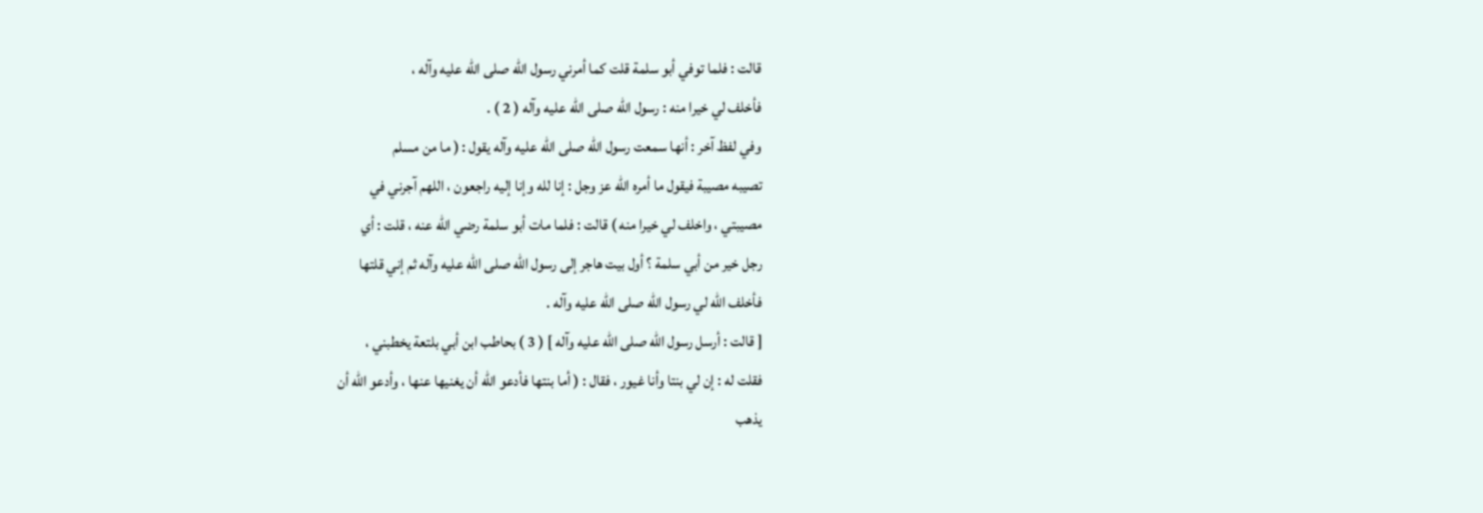قالت : فلما توفي أبو سلمة قلت كما أمرني رسول الله صلى الله عليه وآله ،
فأخلف لي خيرا منه : رسول الله صلى الله عليه وآله ( 2 ) .
وفي لفظ آخر : أنها سمعت رسول الله صلى الله عليه وآله يقول : ( ما من مسلم
تصيبه مصيبة فيقول ما أمره الله عز وجل : إنا لله وإنا إليه راجعون ، اللهم آجرني في
مصيبتي ، واخلف لي خيرا منه ) قالت : فلما مات أبو سلمة رضي الله عنه ، قلت : أي
رجل خير من أبي سلمة ؟ أول بيت هاجر إلى رسول الله صلى الله عليه وآله ثم إني قلتها
فأخلف الله لي رسول الله صلى الله عليه وآله .
[ قالت : أرسل رسول الله صلى الله عليه وآله ] ( 3 ) بحاطب ابن أبي بلتعة يخطبني ،
فقلت له : إن لي بنتا وأنا غيور ، فقال : ( أما بنتها فأدعو الله أن يغنيها عنها ، وأدعو الله أن
يذهب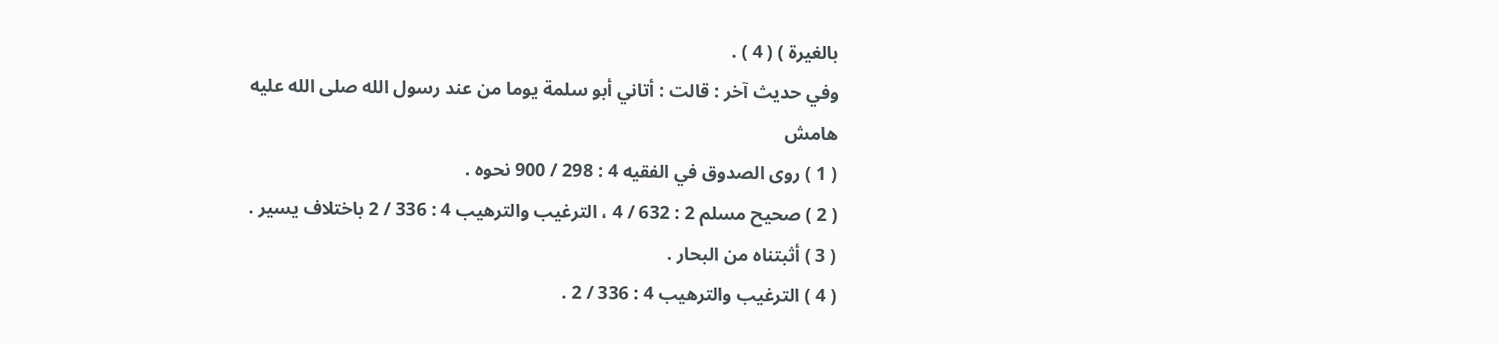بالغيرة ) ( 4 ) .
وفي حديث آخر : قالت : أتاني أبو سلمة يوما من عند رسول الله صلى الله عليه
هامش
( 1 ) روى الصدوق في الفقيه 4 : 298 / 900 نحوه .
( 2 ) صحيح مسلم 2 : 632 / 4 ، الترغيب والترهيب 4 : 336 / 2 باختلاف يسير .
( 3 ) أثبتناه من البحار .
( 4 ) الترغيب والترهيب 4 : 336 / 2 .